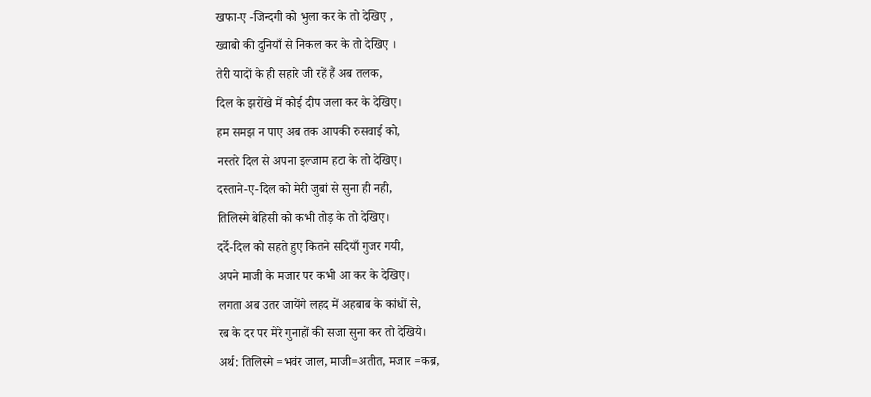खफा-ए -जिन्दगी को भुला कर के तो देखिए ,
ख्वाबो की दुनियाँ से निकल कर के तो देखिए ।
तेरी यादों के ही सहारे जी रहें हैं अब तलक,
दिल के झरोंखे में कोई दीप जला कर के देखिए।
हम समझ न पाए अब तक आपकी रुसवाई को,
नस्तरे दिल से अपना इल्जाम हटा के तो देखिए।
दस्ताने-ए-दिल को मेरी जुबां से सुना ही नही,
तिलिस्मे बेहिसी को कभी तोड़ के तो देखिए।
दर्दे-दिल को सहते हुए कितने सदियाँ गुजर गयी,
अपने माजी के मजार पर कभी आ कर के देखिए।
लगता अब उतर जायेंगे लहद में अहबाब के कांधों से,
रब के दर पर मेरे गुनाहों की सजा सुना कर तो देखिये।
अर्थ: तिलिस्मे =भवंर जाल, माजी=अतीत, मजार =कब्र,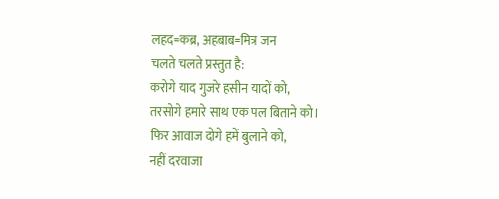लहद=कब्र, अहबाब=मित्र जन
चलते चलते प्रस्तुत है:
करोगे याद गुजरे हसीन यादों को,
तरसोगे हमारे साथ एक पल बिताने को।
फिर आवाज दोगे हमें बुलाने को,
नहीं दरवाजा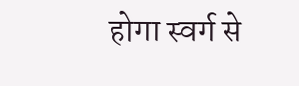होगा स्वर्ग से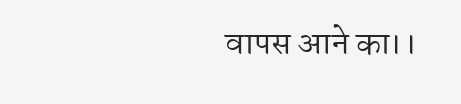वापस आने का।।